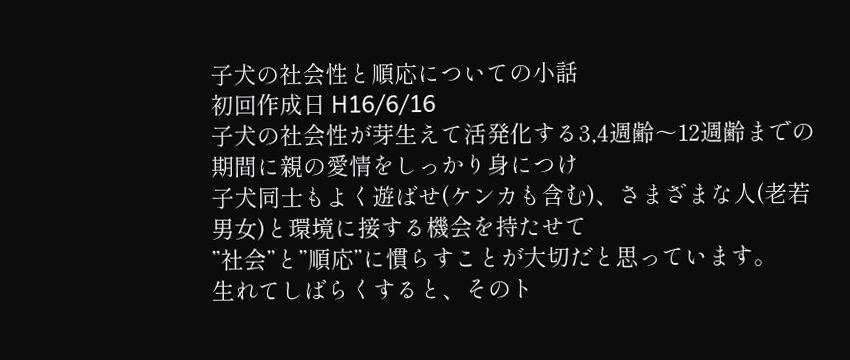子犬の社会性と順応についての小話
初回作成日 H16/6/16
子犬の社会性が芽生えて活発化する3,4週齢〜12週齢までの期間に親の愛情をしっかり身につけ
子犬同士もよく遊ばせ(ケンカも含む)、さまざまな人(老若男女)と環境に接する機会を持たせて
”社会”と”順応”に慣らすことが大切だと思っています。
生れてしばらくすると、そのト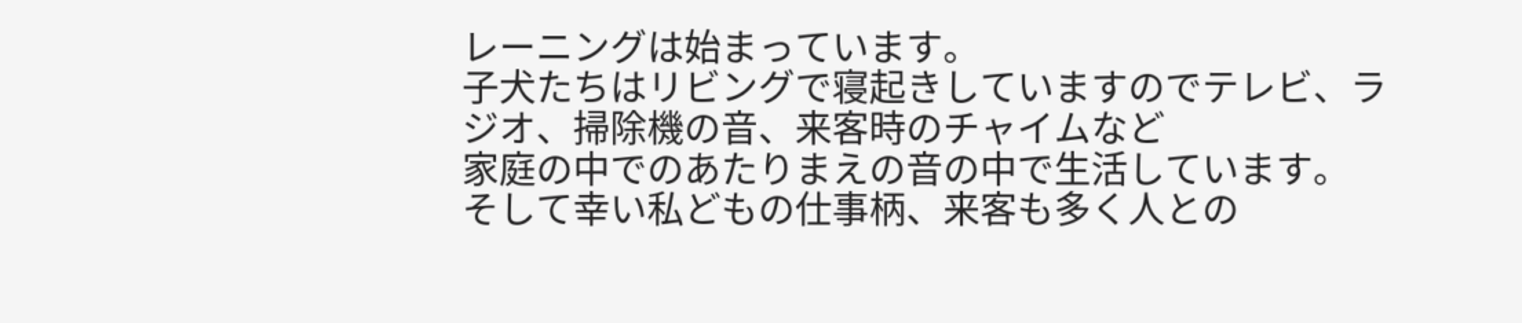レーニングは始まっています。
子犬たちはリビングで寝起きしていますのでテレビ、ラジオ、掃除機の音、来客時のチャイムなど
家庭の中でのあたりまえの音の中で生活しています。
そして幸い私どもの仕事柄、来客も多く人との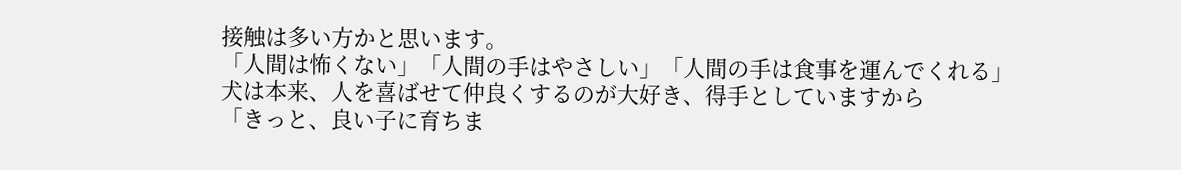接触は多い方かと思います。
「人間は怖くない」「人間の手はやさしい」「人間の手は食事を運んでくれる」
犬は本来、人を喜ばせて仲良くするのが大好き、得手としていますから
「きっと、良い子に育ちま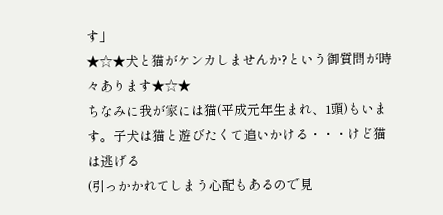す」
★☆★犬と猫がケンカしませんか?という御質問が時々あります★☆★
ちなみに我が家には猫(平成元年生まれ、1頭)もいます。子犬は猫と遊びたくて追いかける・・・けど猫は逃げる
(引っかかれてしまう心配もあるので見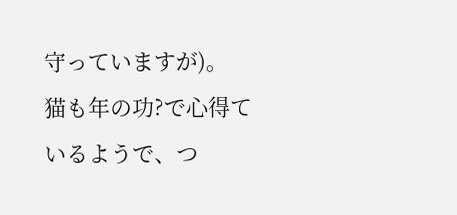守っていますが)。
猫も年の功?で心得ているようで、つ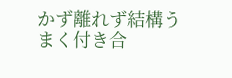かず離れず結構うまく付き合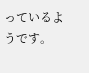っているようです。